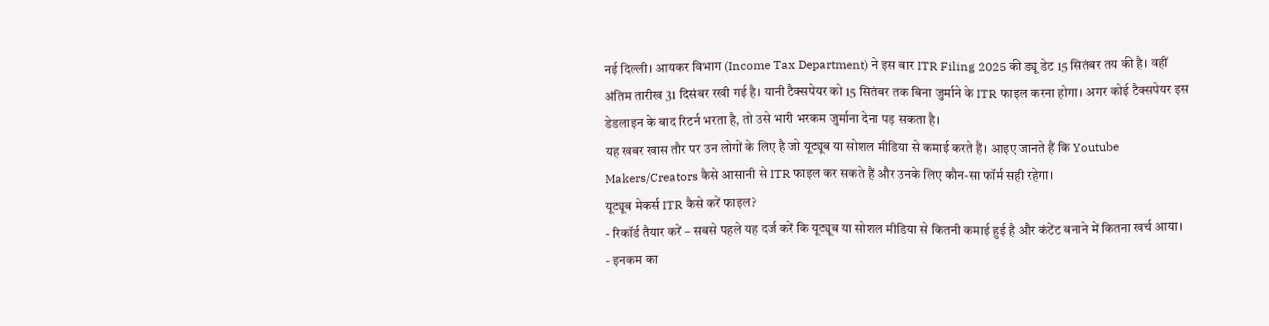नई दिल्ली। आयकर विभाग (Income Tax Department) ने इस बार ITR Filing 2025 की ड्यू डेट 15 सितंबर तय की है। वहीं अंतिम तारीख 31 दिसंबर रखी गई है। यानी टैक्सपेयर को 15 सितंबर तक बिना जुर्माने के ITR फाइल करना होगा। अगर कोई टैक्सपेयर इस डेडलाइन के बाद रिटर्न भरता है, तो उसे भारी भरकम जुर्माना देना पड़ सकता है।
यह खबर खास तौर पर उन लोगों के लिए है जो यूट्यूब या सोशल मीडिया से कमाई करते हैं। आइए जानते हैं कि Youtube Makers/Creators कैसे आसानी से ITR फाइल कर सकते हैं और उनके लिए कौन-सा फॉर्म सही रहेगा।
यूट्यूब मेकर्स ITR कैसे करें फाइल?
- रिकॉर्ड तैयार करें – सबसे पहले यह दर्ज करें कि यूट्यूब या सोशल मीडिया से कितनी कमाई हुई है और कंटेंट बनाने में कितना खर्च आया।
- इनकम का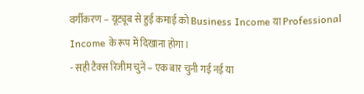वर्गीकरण – यूट्यूब से हुई कमाई को Business Income या Professional Income के रूप में दिखाना होगा।
- सही टैक्स रिजीम चुनें – एक बार चुनी गई नई या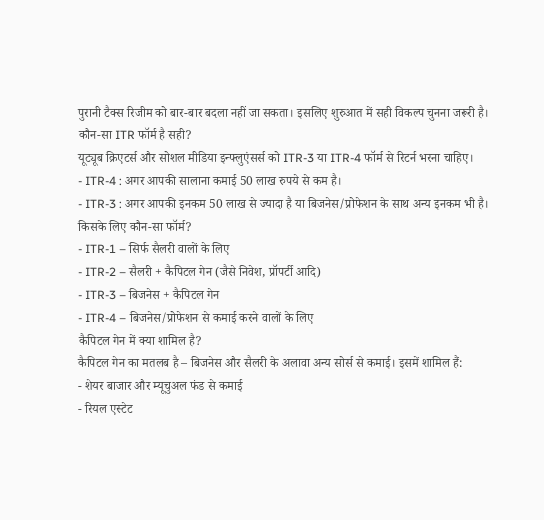पुरानी टैक्स रिजीम को बार-बार बदला नहीं जा सकता। इसलिए शुरुआत में सही विकल्प चुनना जरूरी है।
कौन-सा ITR फॉर्म है सही?
यूट्यूब क्रिएटर्स और सोशल मीडिया इन्फ्लुएंसर्स को ITR-3 या ITR-4 फॉर्म से रिटर्न भरना चाहिए।
- ITR-4 : अगर आपकी सालाना कमाई 50 लाख रुपये से कम है।
- ITR-3 : अगर आपकी इनकम 50 लाख से ज्यादा है या बिजनेस/प्रोफेशन के साथ अन्य इनकम भी है।
किसके लिए कौन-सा फॉर्म?
- ITR-1 – सिर्फ सैलरी वालों के लिए
- ITR-2 – सैलरी + कैपिटल गेन (जैसे निवेश, प्रॉपर्टी आदि)
- ITR-3 – बिजनेस + कैपिटल गेन
- ITR-4 – बिजनेस/प्रोफेशन से कमाई करने वालों के लिए
कैपिटल गेन में क्या शामिल है?
कैपिटल गेन का मतलब है – बिजनेस और सैलरी के अलावा अन्य सोर्स से कमाई। इसमें शामिल हैं:
- शेयर बाजार और म्यूचुअल फंड से कमाई
- रियल एस्टेट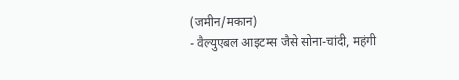(जमीन/मकान)
- वैल्युएबल आइटम्स जैसे सोना-चांदी, महंगी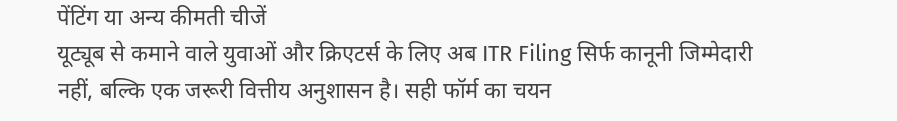पेंटिंग या अन्य कीमती चीजें
यूट्यूब से कमाने वाले युवाओं और क्रिएटर्स के लिए अब ITR Filing सिर्फ कानूनी जिम्मेदारी नहीं, बल्कि एक जरूरी वित्तीय अनुशासन है। सही फॉर्म का चयन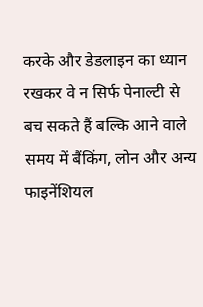करके और डेडलाइन का ध्यान रखकर वे न सिर्फ पेनाल्टी से बच सकते हैं बल्कि आने वाले समय में बैंकिंग, लोन और अन्य फाइनेंशियल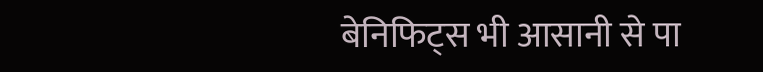बेनिफिट्स भी आसानी से पा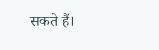सकते हैं।